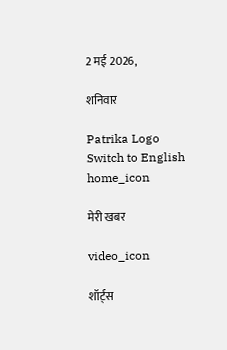2 मई 2026,

शनिवार

Patrika Logo
Switch to English
home_icon

मेरी खबर

video_icon

शॉर्ट्स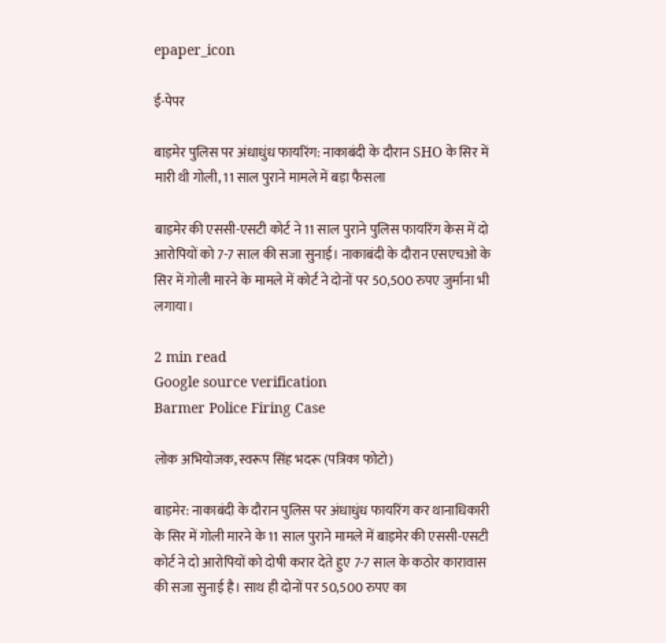epaper_icon

ई-पेपर

बाड़मेर पुलिस पर अंधाधुंध फायरिंग: नाकाबंदी के दौरान SHO के सिर में मारी थी गोली, 11 साल पुराने मामले में बड़ा फैसला

बाड़मेर की एससी-एसटी कोर्ट ने 11 साल पुराने पुलिस फायरिंग केस में दो आरोपियों को 7-7 साल की सजा सुनाई। नाकाबंदी के दौरान एसएचओ के सिर में गोली मारने के मामले में कोर्ट ने दोनों पर 50,500 रुपए जुर्माना भी लगाया।

2 min read
Google source verification
Barmer Police Firing Case

लोक अभियोजक, स्वरूप सिंह भदरू (पत्रिका फोटो)

बाड़मेर: नाकाबंदी के दौरान पुलिस पर अंधाधुंध फायरिंग कर थानाधिकारी के सिर में गोली मारने के 11 साल पुराने मामले में बाड़मेर की एससी-एसटी कोर्ट ने दो आरोपियों को दोषी करार देते हुए 7-7 साल के कठोर कारावास की सजा सुनाई है। साथ ही दोनों पर 50,500 रुपए का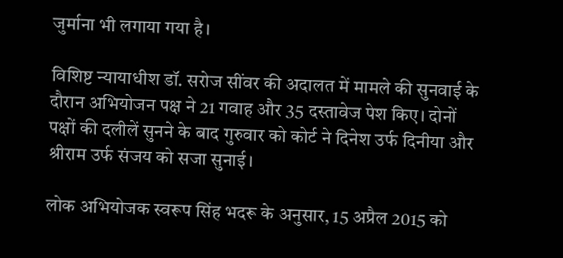जुर्माना भी लगाया गया है।

विशिष्ट न्यायाधीश डॉ. सरोज सींवर की अदालत में मामले की सुनवाई के दौरान अभियोजन पक्ष ने 21 गवाह और 35 दस्तावेज पेश किए। दोनों पक्षों की दलीलें सुनने के बाद गुरुवार को कोर्ट ने दिनेश उर्फ दिनीया और श्रीराम उर्फ संजय को सजा सुनाई।

लोक अभियोजक स्वरूप सिंह भदरू के अनुसार, 15 अप्रैल 2015 को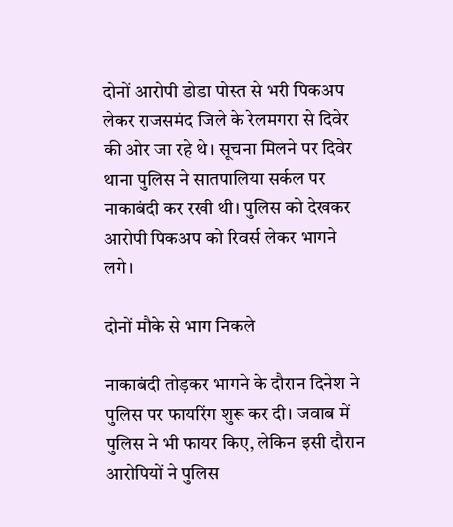दोनों आरोपी डोडा पोस्त से भरी पिकअप लेकर राजसमंद जिले के रेलमगरा से दिवेर की ओर जा रहे थे। सूचना मिलने पर दिवेर थाना पुलिस ने सातपालिया सर्कल पर नाकाबंदी कर रखी थी। पुलिस को देखकर आरोपी पिकअप को रिवर्स लेकर भागने लगे।

दोनों मौके से भाग निकले

नाकाबंदी तोड़कर भागने के दौरान दिनेश ने पुलिस पर फायरिंग शुरू कर दी। जवाब में पुलिस ने भी फायर किए, लेकिन इसी दौरान आरोपियों ने पुलिस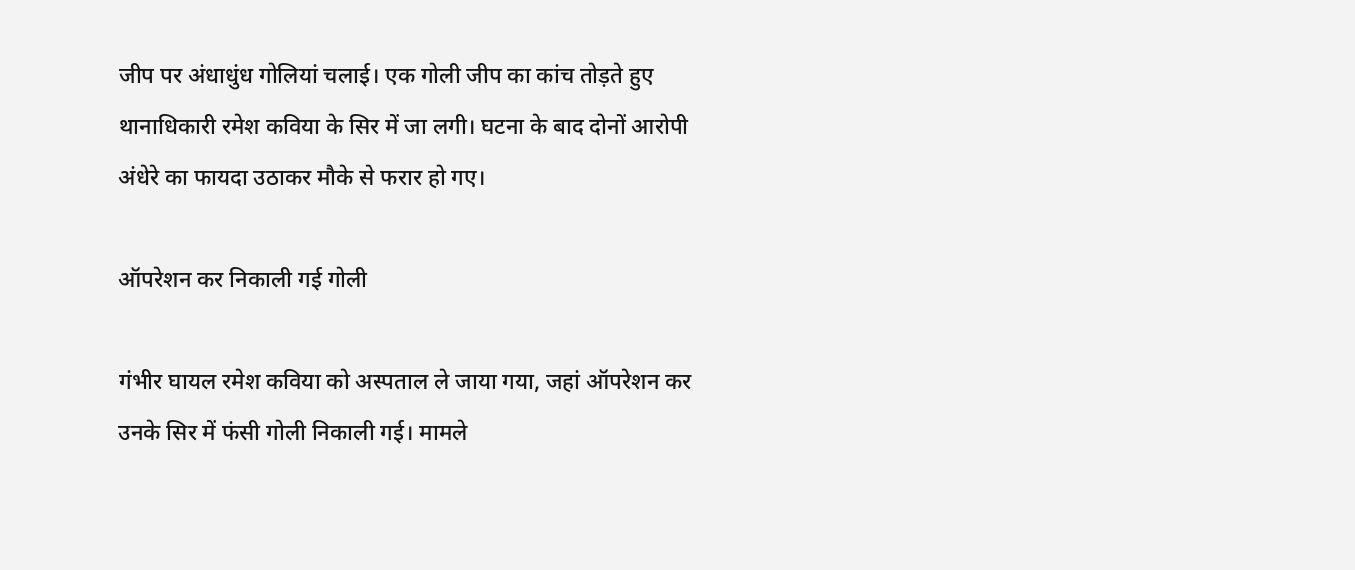जीप पर अंधाधुंध गोलियां चलाई। एक गोली जीप का कांच तोड़ते हुए थानाधिकारी रमेश कविया के सिर में जा लगी। घटना के बाद दोनों आरोपी अंधेरे का फायदा उठाकर मौके से फरार हो गए।

ऑपरेशन कर निकाली गई गोली

गंभीर घायल रमेश कविया को अस्पताल ले जाया गया, जहां ऑपरेशन कर उनके सिर में फंसी गोली निकाली गई। मामले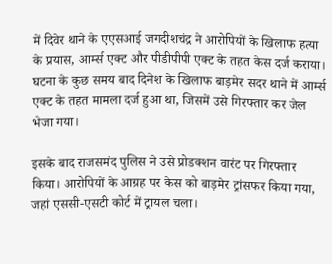में दिवेर थाने के एएसआई जगदीशचंद्र ने आरोपियों के खिलाफ हत्या के प्रयास, आर्म्स एक्ट और पीडीपीपी एक्ट के तहत केस दर्ज कराया। घटना के कुछ समय बाद दिनेश के खिलाफ बाड़मेर सदर थाने में आर्म्स एक्ट के तहत मामला दर्ज हुआ था, जिसमें उसे गिरफ्तार कर जेल भेजा गया।

इसके बाद राजसमंद पुलिस ने उसे प्रोडक्शन वारंट पर गिरफ्तार किया। आरोपियों के आग्रह पर केस को बाड़मेर ट्रांसफर किया गया, जहां एससी-एसटी कोर्ट में ट्रायल चला।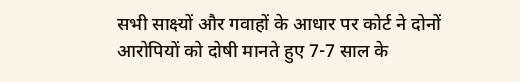सभी साक्ष्यों और गवाहों के आधार पर कोर्ट ने दोनों आरोपियों को दोषी मानते हुए 7-7 साल के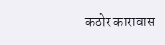कठोर कारावास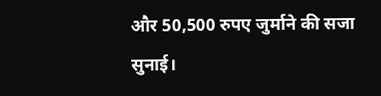और 50,500 रुपए जुर्माने की सजा सुनाई।